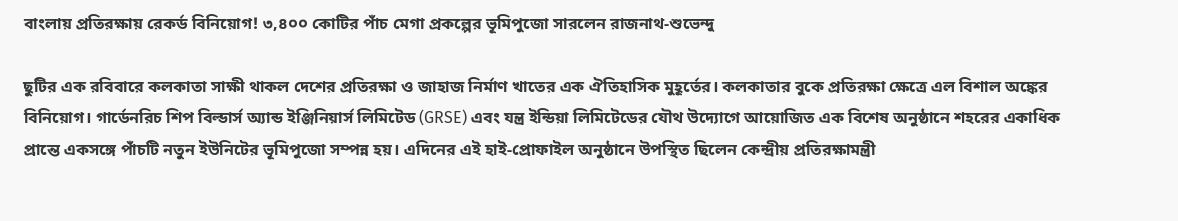বাংলায় প্রতিরক্ষায় রেকর্ড বিনিয়োগ! ৩,৪০০ কোটির পাঁচ মেগা প্রকল্পের ভূমিপুজো সারলেন রাজনাথ-শুভেন্দু

ছুটির এক রবিবারে কলকাতা সাক্ষী থাকল দেশের প্রতিরক্ষা ও জাহাজ নির্মাণ খাতের এক ঐতিহাসিক মুহূর্তের। কলকাতার বুকে প্রতিরক্ষা ক্ষেত্রে এল বিশাল অঙ্কের বিনিয়োগ। গার্ডেনরিচ শিপ বিল্ডার্স অ্যান্ড ইঞ্জিনিয়ার্স লিমিটেড (GRSE) এবং যন্ত্র ইন্ডিয়া লিমিটেডের যৌথ উদ্যোগে আয়োজিত এক বিশেষ অনুষ্ঠানে শহরের একাধিক প্রান্তে একসঙ্গে পাঁচটি নতুন ইউনিটের ভূমিপুজো সম্পন্ন হয়। এদিনের এই হাই-প্রোফাইল অনুষ্ঠানে উপস্থিত ছিলেন কেন্দ্রীয় প্রতিরক্ষামন্ত্রী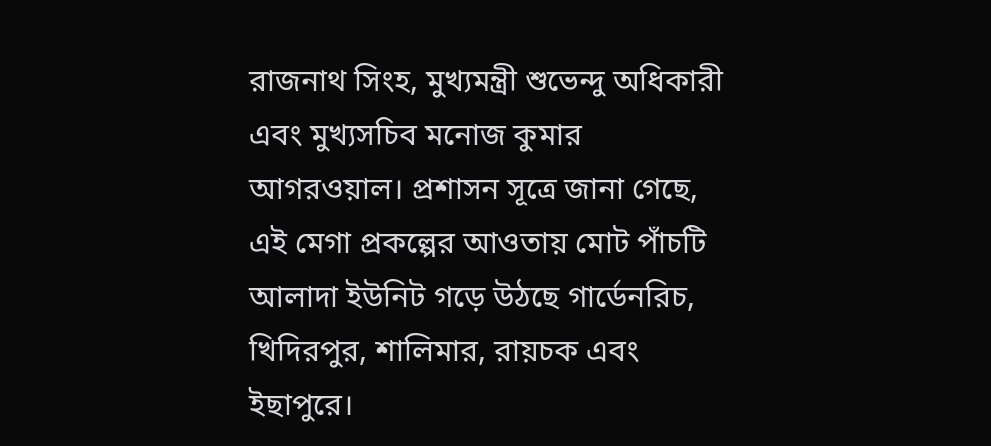রাজনাথ সিংহ, মুখ্যমন্ত্রী শুভেন্দু অধিকারী এবং মুখ্যসচিব মনোজ কুমার আগরওয়াল। প্রশাসন সূত্রে জানা গেছে, এই মেগা প্রকল্পের আওতায় মোট পাঁচটি আলাদা ইউনিট গড়ে উঠছে গার্ডেনরিচ, খিদিরপুর, শালিমার, রায়চক এবং ইছাপুরে।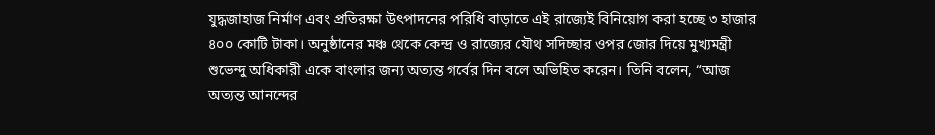যুদ্ধজাহাজ নির্মাণ এবং প্রতিরক্ষা উৎপাদনের পরিধি বাড়াতে এই রাজ্যেই বিনিয়োগ করা হচ্ছে ৩ হাজার ৪০০ কোটি টাকা। অনুষ্ঠানের মঞ্চ থেকে কেন্দ্র ও রাজ্যের যৌথ সদিচ্ছার ওপর জোর দিয়ে মুখ্যমন্ত্রী শুভেন্দু অধিকারী একে বাংলার জন্য অত্যন্ত গর্বের দিন বলে অভিহিত করেন। তিনি বলেন, “আজ অত্যন্ত আনন্দের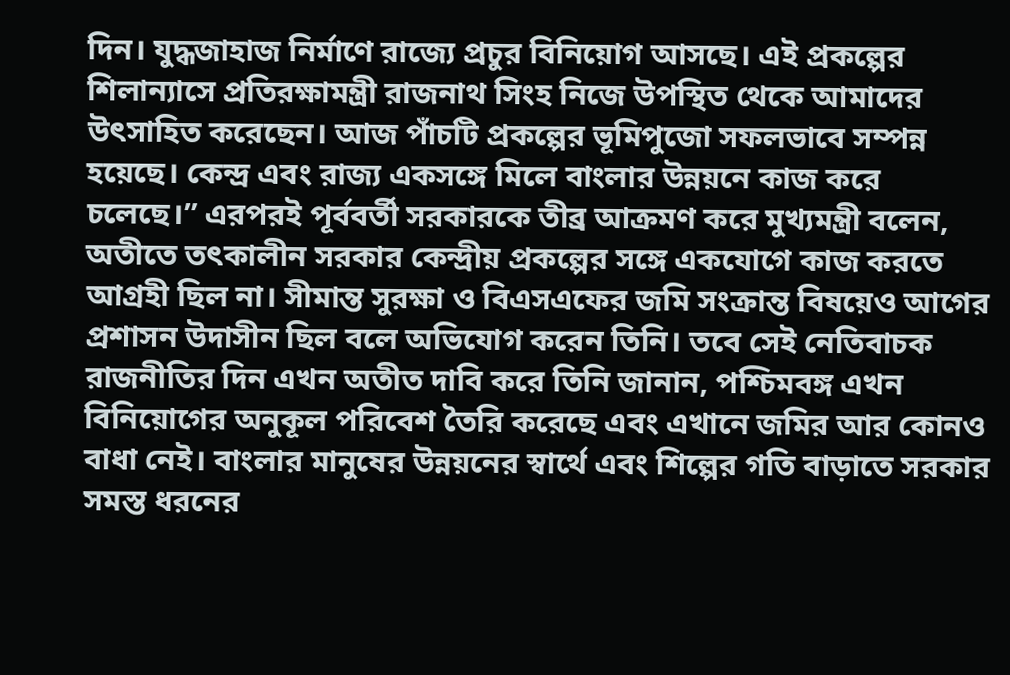দিন। যুদ্ধজাহাজ নির্মাণে রাজ্যে প্রচুর বিনিয়োগ আসছে। এই প্রকল্পের শিলান্যাসে প্রতিরক্ষামন্ত্রী রাজনাথ সিংহ নিজে উপস্থিত থেকে আমাদের উৎসাহিত করেছেন। আজ পাঁচটি প্রকল্পের ভূমিপুজো সফলভাবে সম্পন্ন হয়েছে। কেন্দ্র এবং রাজ্য একসঙ্গে মিলে বাংলার উন্নয়নে কাজ করে চলেছে।” এরপরই পূর্ববর্তী সরকারকে তীব্র আক্রমণ করে মুখ্যমন্ত্রী বলেন, অতীতে তৎকালীন সরকার কেন্দ্রীয় প্রকল্পের সঙ্গে একযোগে কাজ করতে আগ্রহী ছিল না। সীমান্ত সুরক্ষা ও বিএসএফের জমি সংক্রান্ত বিষয়েও আগের প্রশাসন উদাসীন ছিল বলে অভিযোগ করেন তিনি। তবে সেই নেতিবাচক রাজনীতির দিন এখন অতীত দাবি করে তিনি জানান, পশ্চিমবঙ্গ এখন বিনিয়োগের অনুকূল পরিবেশ তৈরি করেছে এবং এখানে জমির আর কোনও বাধা নেই। বাংলার মানুষের উন্নয়নের স্বার্থে এবং শিল্পের গতি বাড়াতে সরকার সমস্ত ধরনের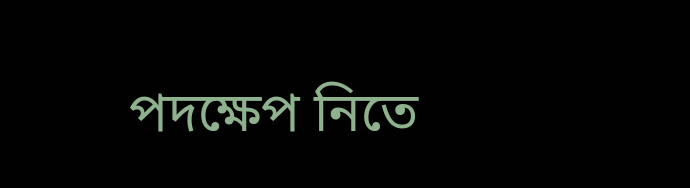পদক্ষেপ নিতে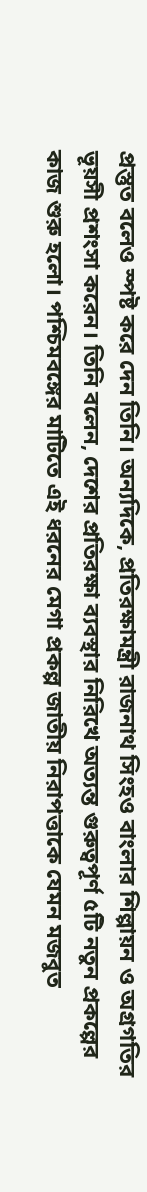প্রস্তুত বলেও স্পষ্ট করে দেন তিনি। অন্যদিকে, প্রতিরক্ষামন্ত্রী রাজনাথ সিংহও বাংলার শিল্পায়ন ও অগ্রগতির ভূয়সী প্রশংসা করেন। তিনি বলেন, দেশের প্রতিরক্ষা ব্যবস্থার নিরিখে অত্যন্ত গুরুত্বপূর্ণ ৫টি নতুন প্রকল্পের কাজ শুরু হলো। পশ্চিমবঙ্গের মাটিতে এই ধরনের মেগা প্রকল্প জাতীয় নিরাপত্তাকে যেমন মজবুত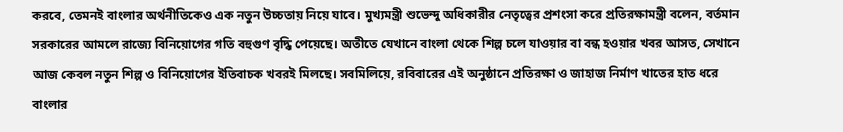করবে, তেমনই বাংলার অর্থনীতিকেও এক নতুন উচ্চতায় নিয়ে যাবে। মুখ্যমন্ত্রী শুভেন্দু অধিকারীর নেতৃত্বের প্রশংসা করে প্রতিরক্ষামন্ত্রী বলেন, বর্তমান সরকারের আমলে রাজ্যে বিনিয়োগের গতি বহুগুণ বৃদ্ধি পেয়েছে। অতীতে যেখানে বাংলা থেকে শিল্প চলে যাওয়ার বা বন্ধ হওয়ার খবর আসত, সেখানে আজ কেবল নতুন শিল্প ও বিনিয়োগের ইতিবাচক খবরই মিলছে। সবমিলিয়ে, রবিবারের এই অনুষ্ঠানে প্রতিরক্ষা ও জাহাজ নির্মাণ খাতের হাত ধরে বাংলার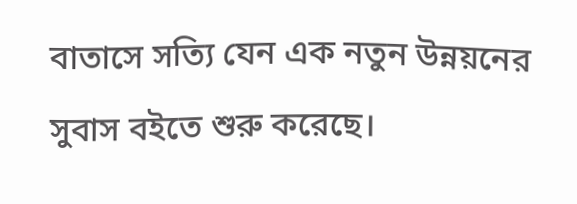বাতাসে সত্যি যেন এক নতুন উন্নয়নের সুবাস বইতে শুরু করেছে।